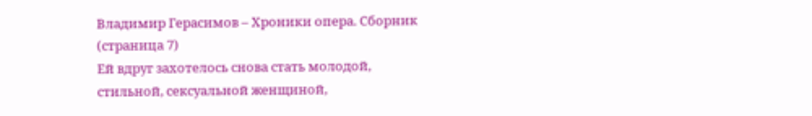Владимир Герасимов – Хроники опера. Сборник (страница 7)
Ей вдруг захотелось снова стать молодой, стильной, сексуальной женщиной,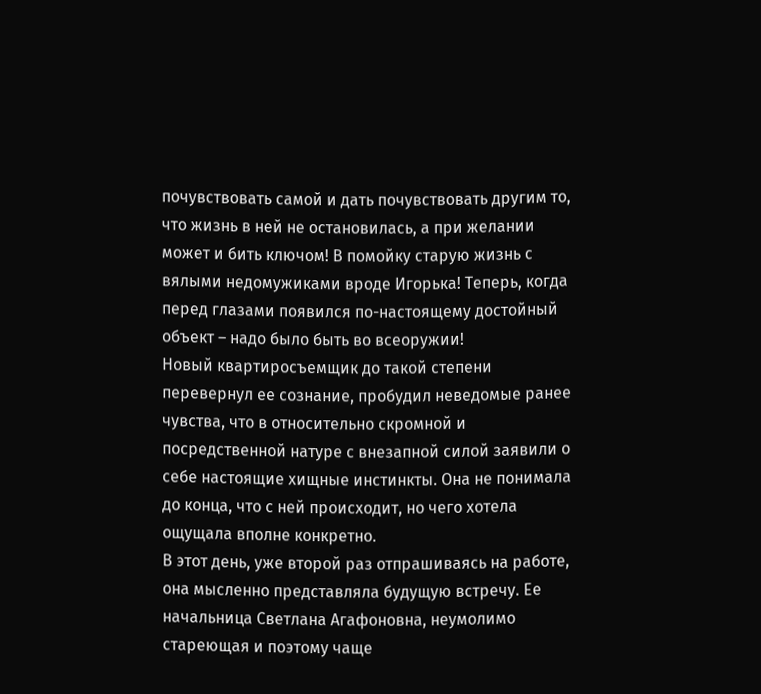почувствовать самой и дать почувствовать другим то, что жизнь в ней не остановилась, а при желании может и бить ключом! В помойку старую жизнь с вялыми недомужиками вроде Игорька! Теперь, когда перед глазами появился по-настоящему достойный объект – надо было быть во всеоружии!
Новый квартиросъемщик до такой степени перевернул ее сознание, пробудил неведомые ранее чувства, что в относительно скромной и посредственной натуре с внезапной силой заявили о себе настоящие хищные инстинкты. Она не понимала до конца, что с ней происходит, но чего хотела ощущала вполне конкретно.
В этот день, уже второй раз отпрашиваясь на работе, она мысленно представляла будущую встречу. Ее начальница Светлана Агафоновна, неумолимо стареющая и поэтому чаще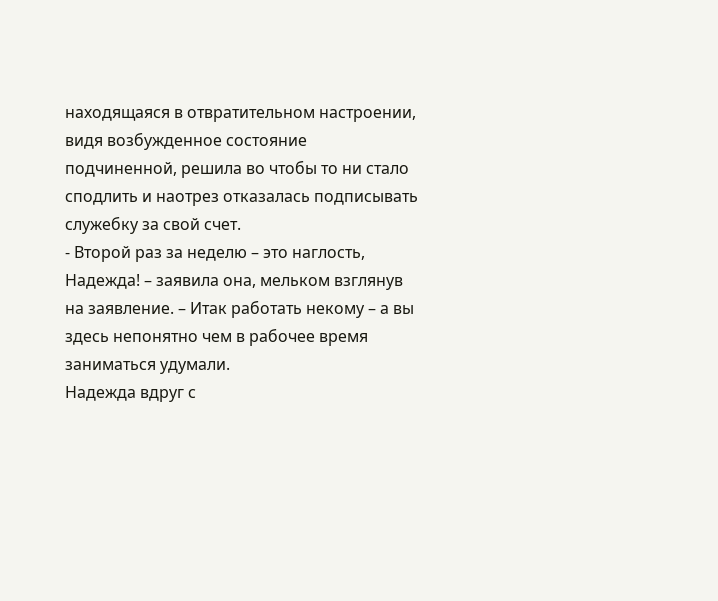находящаяся в отвратительном настроении, видя возбужденное состояние подчиненной, решила во чтобы то ни стало сподлить и наотрез отказалась подписывать служебку за свой счет.
- Второй раз за неделю – это наглость, Надежда! – заявила она, мельком взглянув на заявление. – Итак работать некому – а вы здесь непонятно чем в рабочее время заниматься удумали.
Надежда вдруг с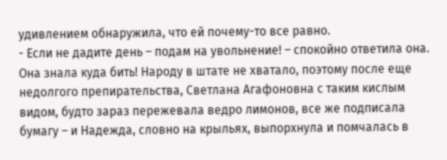удивлением обнаружила, что ей почему-то все равно.
- Если не дадите день – подам на увольнение! – спокойно ответила она.
Она знала куда бить! Народу в штате не хватало, поэтому после еще недолгого препирательства, Светлана Агафоновна с таким кислым видом, будто зараз пережевала ведро лимонов, все же подписала бумагу – и Надежда, словно на крыльях, выпорхнула и помчалась в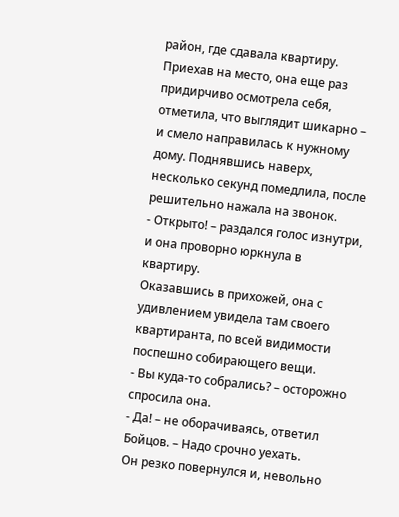район, где сдавала квартиру.
Приехав на место, она еще раз придирчиво осмотрела себя, отметила, что выглядит шикарно – и смело направилась к нужному дому. Поднявшись наверх, несколько секунд помедлила, после решительно нажала на звонок.
- Открыто! – раздался голос изнутри, и она проворно юркнула в квартиру.
Оказавшись в прихожей, она с удивлением увидела там своего квартиранта, по всей видимости поспешно собирающего вещи.
- Вы куда-то собрались? – осторожно спросила она.
- Да! – не оборачиваясь, ответил Бойцов. – Надо срочно уехать.
Он резко повернулся и, невольно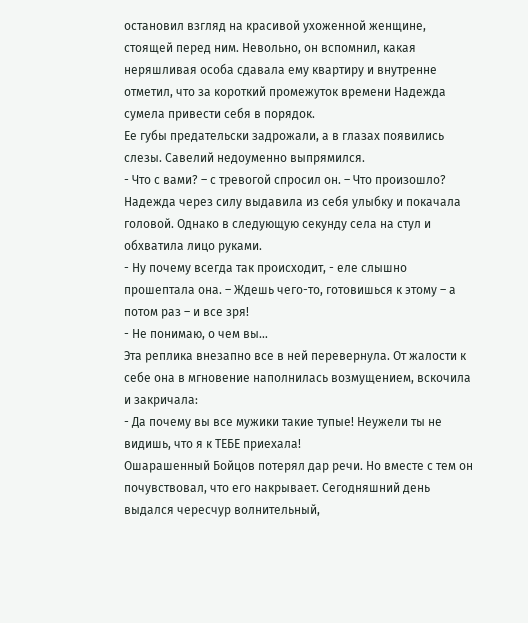остановил взгляд на красивой ухоженной женщине, стоящей перед ним. Невольно, он вспомнил, какая неряшливая особа сдавала ему квартиру и внутренне отметил, что за короткий промежуток времени Надежда сумела привести себя в порядок.
Ее губы предательски задрожали, а в глазах появились слезы. Савелий недоуменно выпрямился.
- Что с вами? – с тревогой спросил он. – Что произошло?
Надежда через силу выдавила из себя улыбку и покачала головой. Однако в следующую секунду села на стул и обхватила лицо руками.
- Ну почему всегда так происходит, - еле слышно прошептала она. – Ждешь чего-то, готовишься к этому – а потом раз – и все зря!
- Не понимаю, о чем вы…
Эта реплика внезапно все в ней перевернула. От жалости к себе она в мгновение наполнилась возмущением, вскочила и закричала:
- Да почему вы все мужики такие тупые! Неужели ты не видишь, что я к ТЕБЕ приехала!
Ошарашенный Бойцов потерял дар речи. Но вместе с тем он почувствовал, что его накрывает. Сегодняшний день выдался чересчур волнительный,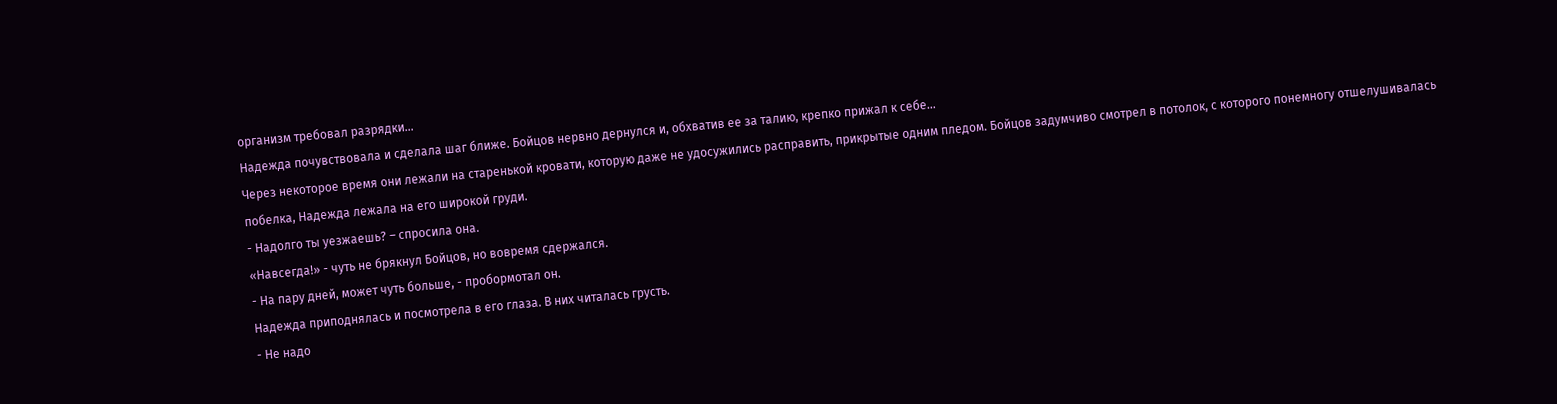организм требовал разрядки…
Надежда почувствовала и сделала шаг ближе. Бойцов нервно дернулся и, обхватив ее за талию, крепко прижал к себе…
Через некоторое время они лежали на старенькой кровати, которую даже не удосужились расправить, прикрытые одним пледом. Бойцов задумчиво смотрел в потолок, с которого понемногу отшелушивалась побелка, Надежда лежала на его широкой груди.
- Надолго ты уезжаешь? – спросила она.
«Навсегда!» - чуть не брякнул Бойцов, но вовремя сдержался.
- На пару дней, может чуть больше, - пробормотал он.
Надежда приподнялась и посмотрела в его глаза. В них читалась грусть.
- Не надо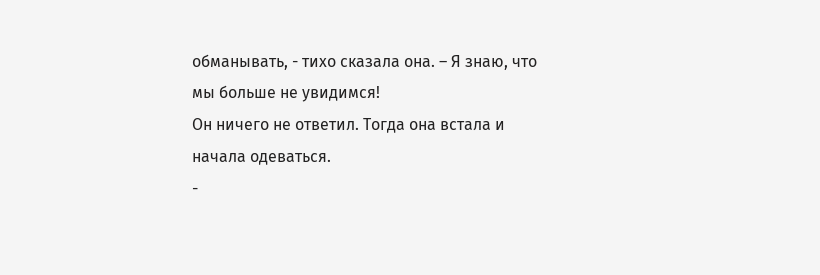обманывать, - тихо сказала она. – Я знаю, что мы больше не увидимся!
Он ничего не ответил. Тогда она встала и начала одеваться.
-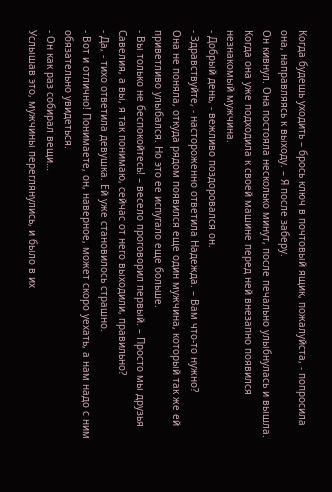Когда будешь уходить – брось ключ в почтовый ящик, пожалуйста, - попросила она, направляясь к выходу. – Я после заберу.
Он кивнул. Она постояла несколько минут, после печально улыбнулась и вышла.
Когда она уже подходила к своей машине перед ней внезапно появился незнакомый мужчина.
- Добрый день, - вежливо поздоровался он.
- Здравствуйте, - настороженно ответила Надежда. – Вам что-то нужно?
Она не поняла, откуда рядом появился еще один мужчина, который так же ей приветливо улыбался. Но это ее испугало еще больше.
- Вы только не беспокойтесь! – весело проговорил первый. – Просто мы друзья Савелия, а вы, я так понимаю, сейчас от него выходили, правильно?
- Да, - тихо ответила девушка. Ей уже становилось страшно.
- Вот и отлично! Понимаете, он, наверное, может скоро уехать, а нам надо с ним обязательно увидеться.
- Он как раз собирал вещи…
Услышав это, мужчины переглянулись, и было в их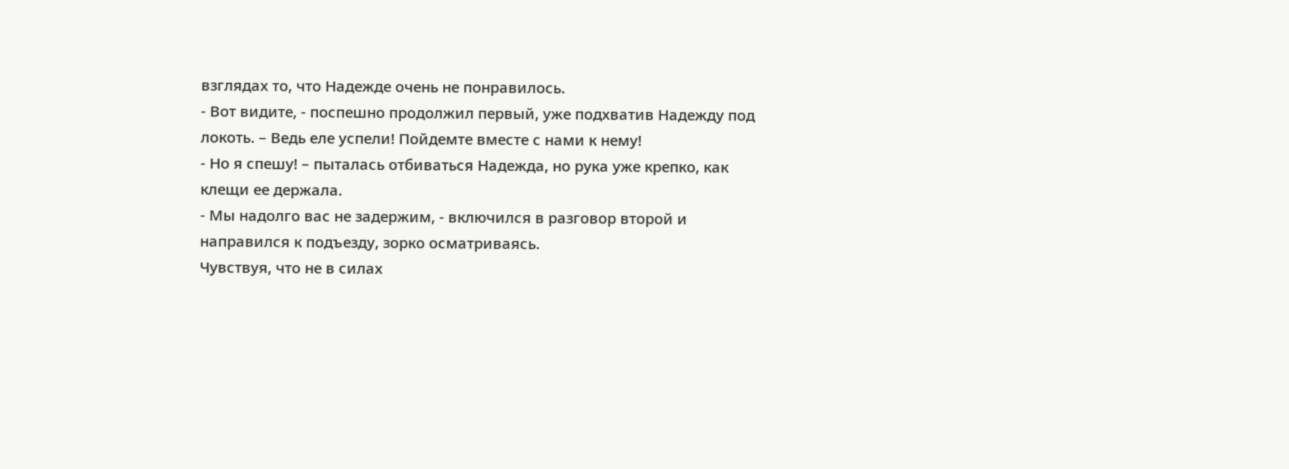взглядах то, что Надежде очень не понравилось.
- Вот видите, - поспешно продолжил первый, уже подхватив Надежду под локоть. – Ведь еле успели! Пойдемте вместе с нами к нему!
- Но я спешу! – пыталась отбиваться Надежда, но рука уже крепко, как клещи ее держала.
- Мы надолго вас не задержим, - включился в разговор второй и направился к подъезду, зорко осматриваясь.
Чувствуя, что не в силах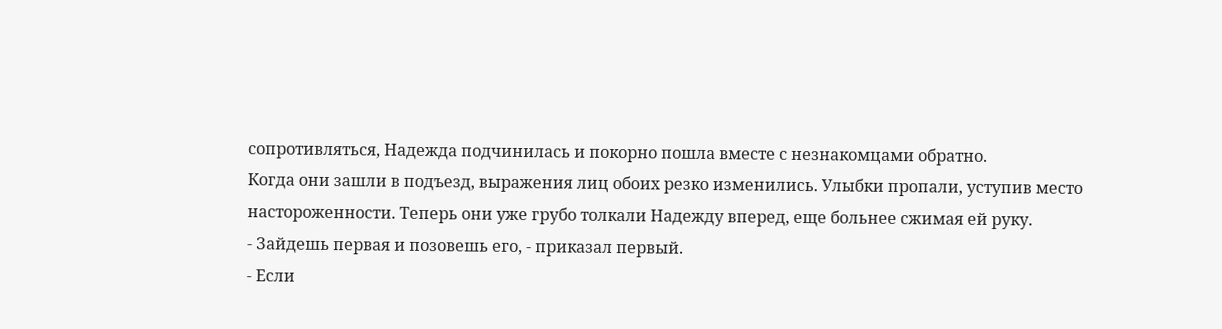сопротивляться, Надежда подчинилась и покорно пошла вместе с незнакомцами обратно.
Когда они зашли в подъезд, выражения лиц обоих резко изменились. Улыбки пропали, уступив место настороженности. Теперь они уже грубо толкали Надежду вперед, еще больнее сжимая ей руку.
- Зайдешь первая и позовешь его, - приказал первый.
- Если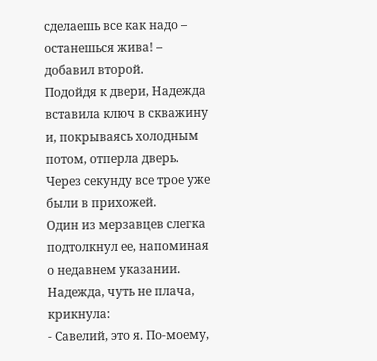сделаешь все как надо – останешься жива! – добавил второй.
Подойдя к двери, Надежда вставила ключ в скважину и, покрываясь холодным потом, отперла дверь. Через секунду все трое уже были в прихожей.
Один из мерзавцев слегка подтолкнул ее, напоминая о недавнем указании. Надежда, чуть не плача, крикнула:
- Савелий, это я. По-моему,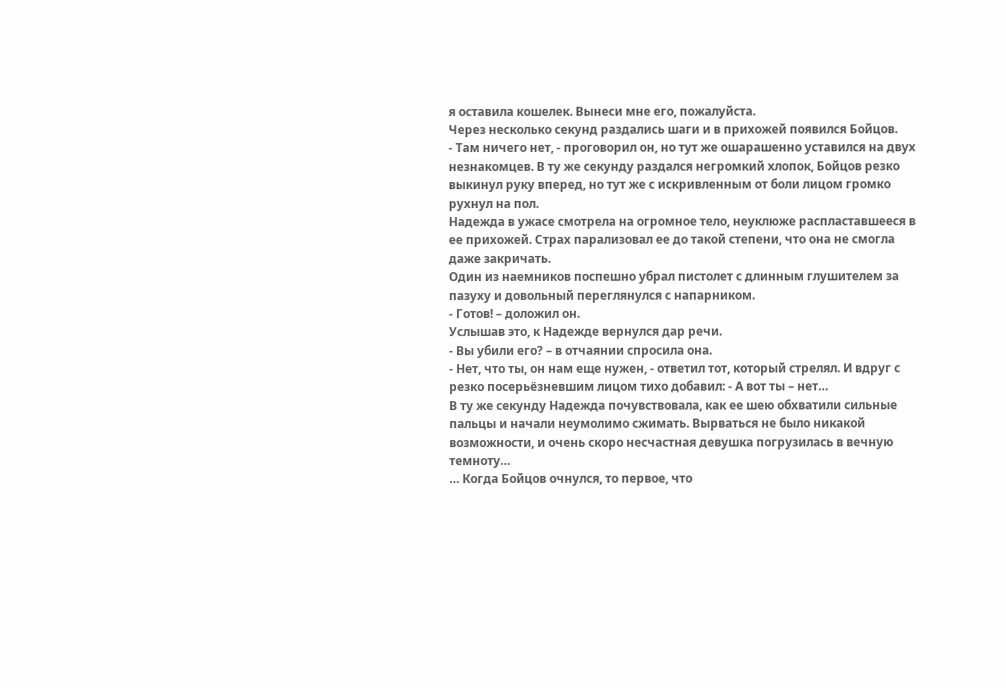я оставила кошелек. Вынеси мне его, пожалуйста.
Через несколько секунд раздались шаги и в прихожей появился Бойцов.
- Там ничего нет, - проговорил он, но тут же ошарашенно уставился на двух незнакомцев. В ту же секунду раздался негромкий хлопок, Бойцов резко выкинул руку вперед, но тут же с искривленным от боли лицом громко рухнул на пол.
Надежда в ужасе смотрела на огромное тело, неуклюже распластавшееся в ее прихожей. Страх парализовал ее до такой степени, что она не смогла даже закричать.
Один из наемников поспешно убрал пистолет с длинным глушителем за пазуху и довольный переглянулся с напарником.
- Готов! – доложил он.
Услышав это, к Надежде вернулся дар речи.
- Вы убили его? – в отчаянии спросила она.
- Нет, что ты, он нам еще нужен, - ответил тот, который стрелял. И вдруг с резко посерьёзневшим лицом тихо добавил: - А вот ты – нет…
В ту же секунду Надежда почувствовала, как ее шею обхватили сильные пальцы и начали неумолимо сжимать. Вырваться не было никакой возможности, и очень скоро несчастная девушка погрузилась в вечную темноту…
… Когда Бойцов очнулся, то первое, что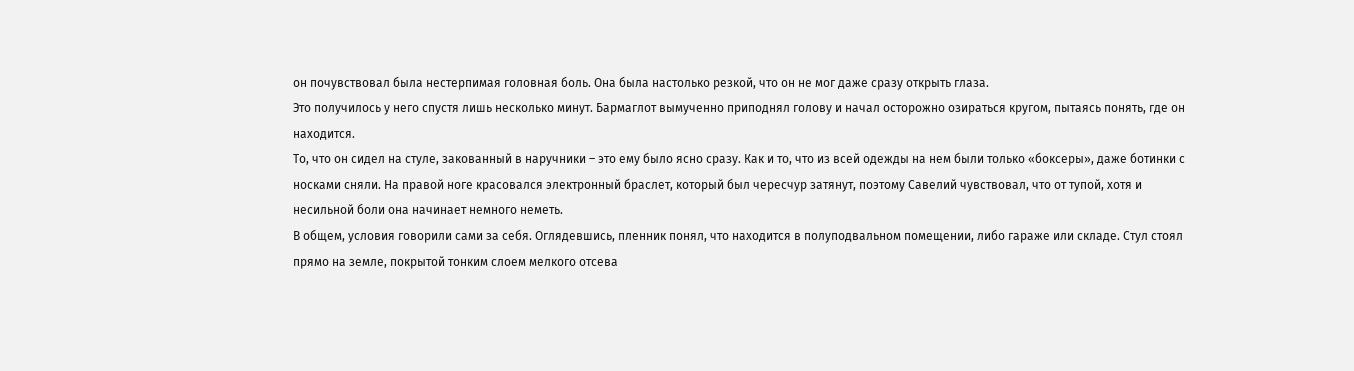он почувствовал была нестерпимая головная боль. Она была настолько резкой, что он не мог даже сразу открыть глаза.
Это получилось у него спустя лишь несколько минут. Бармаглот вымученно приподнял голову и начал осторожно озираться кругом, пытаясь понять, где он находится.
То, что он сидел на стуле, закованный в наручники – это ему было ясно сразу. Как и то, что из всей одежды на нем были только «боксеры», даже ботинки с носками сняли. На правой ноге красовался электронный браслет, который был чересчур затянут, поэтому Савелий чувствовал, что от тупой, хотя и несильной боли она начинает немного неметь.
В общем, условия говорили сами за себя. Оглядевшись, пленник понял, что находится в полуподвальном помещении, либо гараже или складе. Стул стоял прямо на земле, покрытой тонким слоем мелкого отсева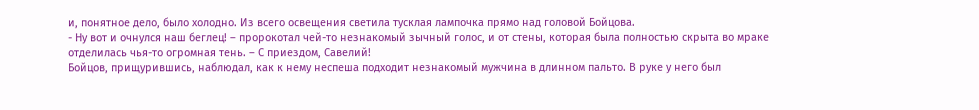и, понятное дело, было холодно. Из всего освещения светила тусклая лампочка прямо над головой Бойцова.
- Ну вот и очнулся наш беглец! – пророкотал чей-то незнакомый зычный голос, и от стены, которая была полностью скрыта во мраке отделилась чья-то огромная тень. – С приездом, Савелий!
Бойцов, прищурившись, наблюдал, как к нему неспеша подходит незнакомый мужчина в длинном пальто. В руке у него был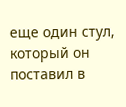еще один стул, который он поставил в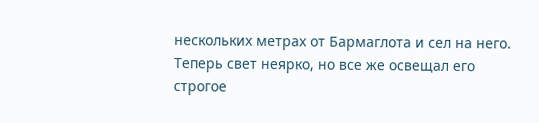нескольких метрах от Бармаглота и сел на него. Теперь свет неярко, но все же освещал его строгое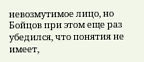невозмутимое лицо, но Бойцов при этом еще раз убедился, что понятия не имеет,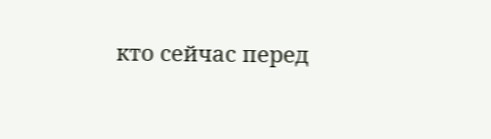кто сейчас перед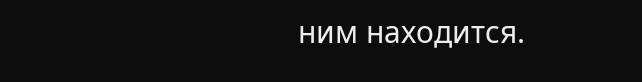ним находится.